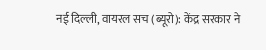नई दिल्ली, वायरल सच (ब्यूरो): केंद्र सरकार ने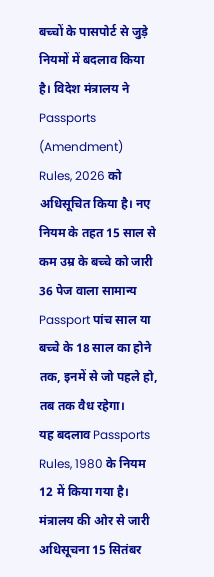बच्चों के पासपोर्ट से जुड़े नियमों में बदलाव किया है। विदेश मंत्रालय ने Passports (Amendment) Rules, 2026 को अधिसूचित किया है। नए नियम के तहत 15 साल से कम उम्र के बच्चे को जारी 36 पेज वाला सामान्य Passport पांच साल या बच्चे के 18 साल का होने तक, इनमें से जो पहले हो, तब तक वैध रहेगा।
यह बदलाव Passports Rules, 1980 के नियम 12 में किया गया है। मंत्रालय की ओर से जारी अधिसूचना 15 सितंबर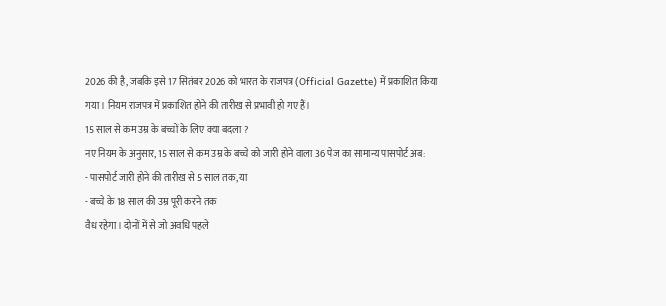2026 की है, जबकि इसे 17 सितंबर 2026 को भारत के राजपत्र (Official Gazette) में प्रकाशित किया गया। नियम राजपत्र में प्रकाशित होने की तारीख से प्रभावी हो गए हैं।
15 साल से कम उम्र के बच्चों के लिए क्या बदला ?
नए नियम के अनुसार, 15 साल से कम उम्र के बच्चे को जारी होने वाला 36 पेज का सामान्य पासपोर्ट अब:
- पासपोर्ट जारी होने की तारीख से 5 साल तक, या
- बच्चे के 18 साल की उम्र पूरी करने तक
वैध रहेगा। दोनों में से जो अवधि पहले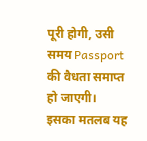पूरी होगी, उसी समय Passport की वैधता समाप्त हो जाएगी।
इसका मतलब यह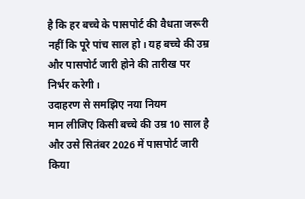है कि हर बच्चे के पासपोर्ट की वैधता जरूरी नहीं कि पूरे पांच साल हो। यह बच्चे की उम्र और पासपोर्ट जारी होने की तारीख पर निर्भर करेगी।
उदाहरण से समझिए नया नियम
मान लीजिए किसी बच्चे की उम्र 10 साल है और उसे सितंबर 2026 में पासपोर्ट जारी किया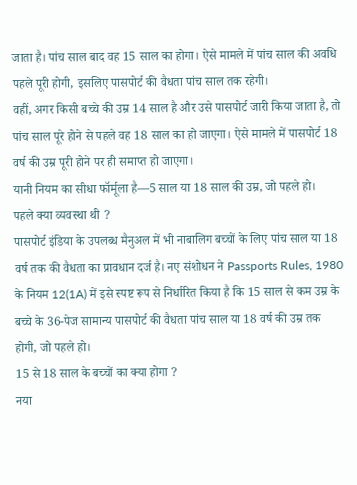जाता है। पांच साल बाद वह 15 साल का होगा। ऐसे मामले में पांच साल की अवधि पहले पूरी होगी, इसलिए पासपोर्ट की वैधता पांच साल तक रहेगी।
वहीं, अगर किसी बच्चे की उम्र 14 साल है और उसे पासपोर्ट जारी किया जाता है, तो पांच साल पूरे होने से पहले वह 18 साल का हो जाएगा। ऐसे मामले में पासपोर्ट 18 वर्ष की उम्र पूरी होने पर ही समाप्त हो जाएगा।
यानी नियम का सीधा फॉर्मूला है—5 साल या 18 साल की उम्र, जो पहले हो।
पहले क्या व्यवस्था थी ?
पासपोर्ट इंडिया के उपलब्ध मैनुअल में भी नाबालिग बच्चों के लिए पांच साल या 18 वर्ष तक की वैधता का प्रावधान दर्ज है। नए संशोधन ने Passports Rules, 1980 के नियम 12(1A) में इसे स्पष्ट रूप से निर्धारित किया है कि 15 साल से कम उम्र के बच्चे के 36-पेज सामान्य पासपोर्ट की वैधता पांच साल या 18 वर्ष की उम्र तक होगी, जो पहले हो।
15 से 18 साल के बच्चों का क्या होगा ?
नया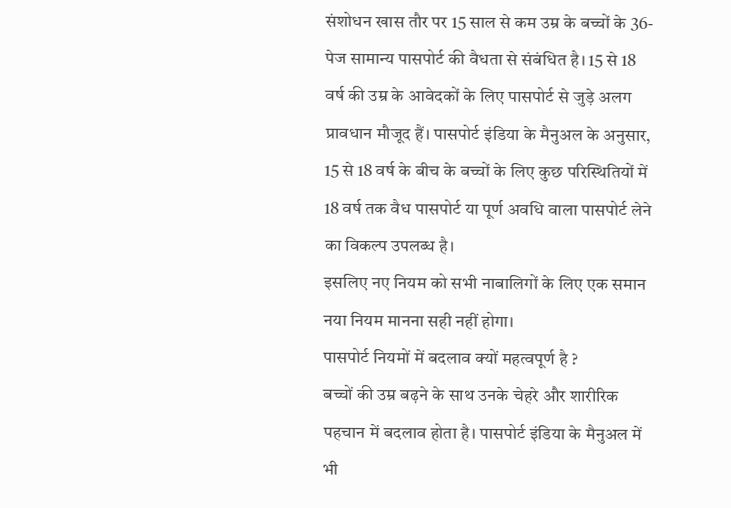संशोधन खास तौर पर 15 साल से कम उम्र के बच्चों के 36-पेज सामान्य पासपोर्ट की वैधता से संबंधित है। 15 से 18 वर्ष की उम्र के आवेदकों के लिए पासपोर्ट से जुड़े अलग प्रावधान मौजूद हैं। पासपोर्ट इंडिया के मैनुअल के अनुसार, 15 से 18 वर्ष के बीच के बच्चों के लिए कुछ परिस्थितियों में 18 वर्ष तक वैध पासपोर्ट या पूर्ण अवधि वाला पासपोर्ट लेने का विकल्प उपलब्ध है।
इसलिए नए नियम को सभी नाबालिगों के लिए एक समान नया नियम मानना सही नहीं होगा।
पासपोर्ट नियमों में बदलाव क्यों महत्वपूर्ण है ?
बच्चों की उम्र बढ़ने के साथ उनके चेहरे और शारीरिक पहचान में बदलाव होता है। पासपोर्ट इंडिया के मैनुअल में भी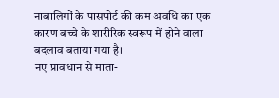नाबालिगों के पासपोर्ट की कम अवधि का एक कारण बच्चे के शारीरिक स्वरूप में होने वाला बदलाव बताया गया है।
नए प्रावधान से माता-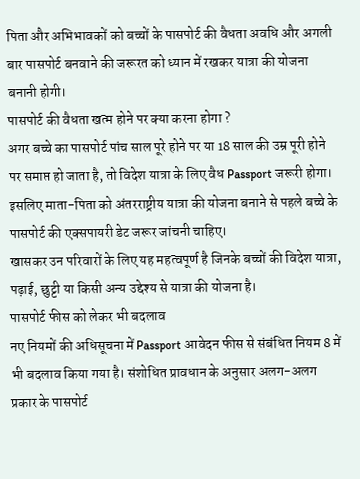पिता और अभिभावकों को बच्चों के पासपोर्ट की वैधता अवधि और अगली बार पासपोर्ट बनवाने की जरूरत को ध्यान में रखकर यात्रा की योजना बनानी होगी।
पासपोर्ट की वैधता खत्म होने पर क्या करना होगा ?
अगर बच्चे का पासपोर्ट पांच साल पूरे होने पर या 18 साल की उम्र पूरी होने पर समाप्त हो जाता है, तो विदेश यात्रा के लिए वैध Passport जरूरी होगा। इसलिए माता-पिता को अंतरराष्ट्रीय यात्रा की योजना बनाने से पहले बच्चे के पासपोर्ट की एक्सपायरी डेट जरूर जांचनी चाहिए।
खासकर उन परिवारों के लिए यह महत्वपूर्ण है जिनके बच्चों की विदेश यात्रा, पढ़ाई, छुट्टी या किसी अन्य उद्देश्य से यात्रा की योजना है।
पासपोर्ट फीस को लेकर भी बदलाव
नए नियमों की अधिसूचना में Passport आवेदन फीस से संबंधित नियम 8 में भी बदलाव किया गया है। संशोधित प्रावधान के अनुसार अलग-अलग प्रकार के पासपोर्ट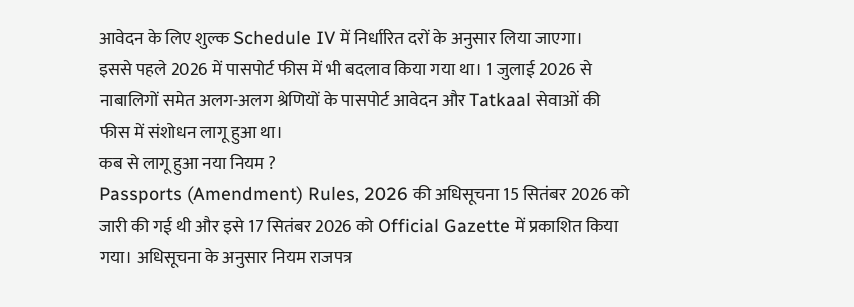आवेदन के लिए शुल्क Schedule IV में निर्धारित दरों के अनुसार लिया जाएगा।
इससे पहले 2026 में पासपोर्ट फीस में भी बदलाव किया गया था। 1 जुलाई 2026 से नाबालिगों समेत अलग-अलग श्रेणियों के पासपोर्ट आवेदन और Tatkaal सेवाओं की फीस में संशोधन लागू हुआ था।
कब से लागू हुआ नया नियम ?
Passports (Amendment) Rules, 2026 की अधिसूचना 15 सितंबर 2026 को जारी की गई थी और इसे 17 सितंबर 2026 को Official Gazette में प्रकाशित किया गया। अधिसूचना के अनुसार नियम राजपत्र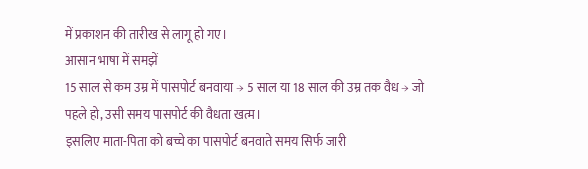में प्रकाशन की तारीख से लागू हो गए।
आसान भाषा में समझें
15 साल से कम उम्र में पासपोर्ट बनवाया → 5 साल या 18 साल की उम्र तक वैध → जो पहले हो, उसी समय पासपोर्ट की वैधता खत्म।
इसलिए माता-पिता को बच्चे का पासपोर्ट बनवाते समय सिर्फ जारी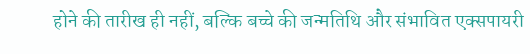होने की तारीख ही नहीं, बल्कि बच्चे की जन्मतिथि और संभावित एक्सपायरी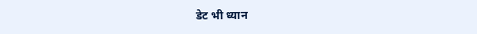डेट भी ध्यान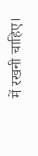में रखनी चाहिए।